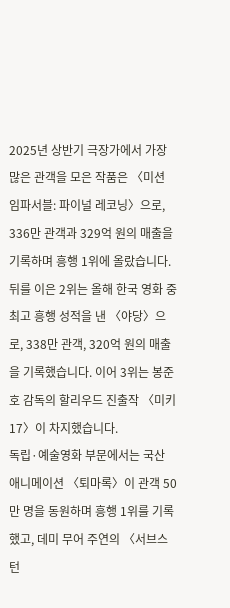2025년 상반기 극장가에서 가장 많은 관객을 모은 작품은 〈미션 임파서블: 파이널 레코닝〉으로, 336만 관객과 329억 원의 매출을 기록하며 흥행 1위에 올랐습니다.
뒤를 이은 2위는 올해 한국 영화 중 최고 흥행 성적을 낸 〈야당〉으로, 338만 관객, 320억 원의 매출을 기록했습니다. 이어 3위는 봉준호 감독의 할리우드 진출작 〈미키 17〉이 차지했습니다.
독립·예술영화 부문에서는 국산 애니메이션 〈퇴마록〉이 관객 50만 명을 동원하며 흥행 1위를 기록했고, 데미 무어 주연의 〈서브스턴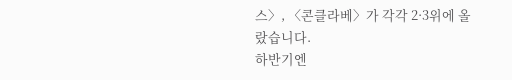스〉, 〈콘클라베〉가 각각 2·3위에 올랐습니다.
하반기엔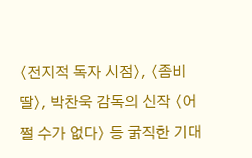〈전지적 독자 시점〉, 〈좀비딸〉, 박찬욱 감독의 신작 〈어쩔 수가 없다〉 등 굵직한 기대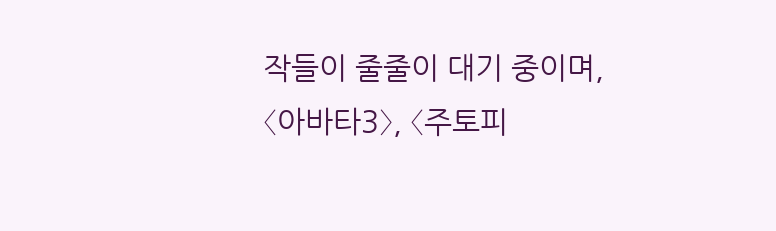작들이 줄줄이 대기 중이며, 〈아바타3〉, 〈주토피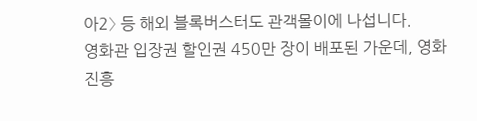아2〉 등 해외 블록버스터도 관객몰이에 나섭니다.
영화관 입장권 할인권 450만 장이 배포된 가운데, 영화진흥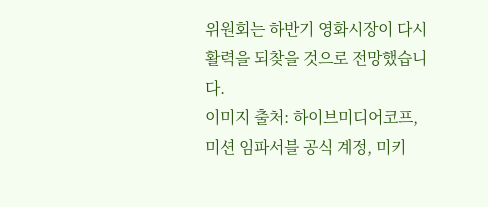위원회는 하반기 영화시장이 다시 활력을 되찾을 것으로 전망했습니다.
이미지 출처: 하이브미디어코프, 미션 임파서블 공식 계정, 미키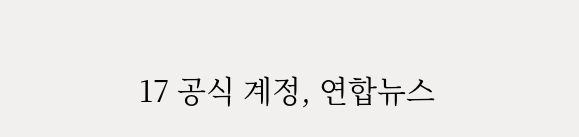17 공식 계정, 연합뉴스